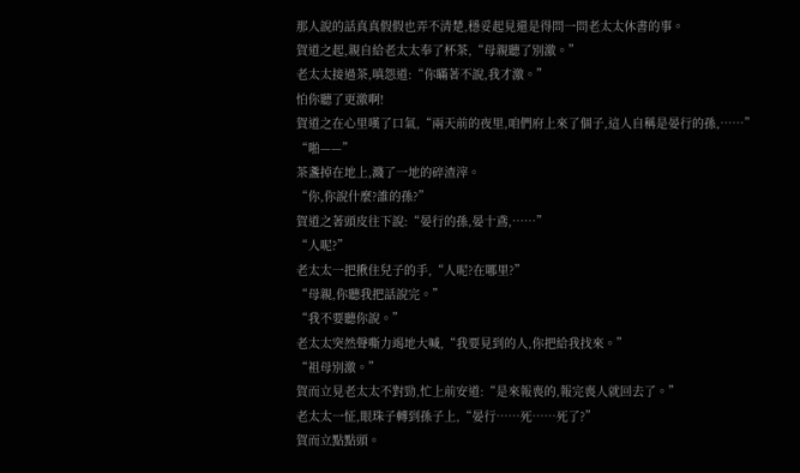那人說的話真真假假也弄不清楚,穩妥起見還是得問一問老太太休書的事。
賀道之起,親自給老太太奉了杯茶,“母親聽了別激。”
老太太接過茶,嗔怨道:“你瞞著不說,我才激。”
怕你聽了更激啊!
賀道之在心里嘆了口氣,“兩天前的夜里,咱們府上來了個子,這人自稱是晏行的孫,……”
“啪——”
茶盞掉在地上,濺了一地的碎渣滓。
“你,你說什麼?誰的孫?”
賀道之著頭皮往下說:“晏行的孫,晏十鳶,……”
“人呢?”
老太太一把揪住兒子的手,“人呢?在哪里?”
“母親,你聽我把話說完。”
“我不要聽你說。”
老太太突然聲嘶力竭地大喊,“我要見到的人,你把給我找來。”
“祖母別激。”
賀而立見老太太不對勁,忙上前安道:“是來報喪的,報完喪人就回去了。”
老太太一怔,眼珠子轉到孫子上,“晏行……死……死了?”
賀而立點點頭。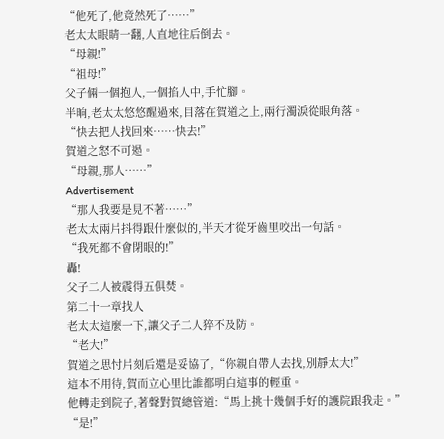“他死了,他竟然死了……”
老太太眼睛一翻,人直地往后倒去。
“母親!”
“祖母!”
父子倆一個抱人,一個掐人中,手忙腳。
半晌,老太太悠悠醒過來,目落在賀道之上,兩行濁淚從眼角落。
“快去把人找回來……快去!”
賀道之怒不可遏。
“母親,那人……”
Advertisement
“那人我要是見不著……”
老太太兩片抖得跟什麼似的,半天才從牙齒里咬出一句話。
“我死都不會閉眼的!”
轟!
父子二人被震得五俱焚。
第二十一章找人
老太太這麼一下,讓父子二人猝不及防。
“老大!”
賀道之思忖片刻后還是妥協了,“你親自帶人去找,別靜太大!”
這本不用待,賀而立心里比誰都明白這事的輕重。
他轉走到院子,著聲對賀總管道:“馬上挑十幾個手好的護院跟我走。”
“是!”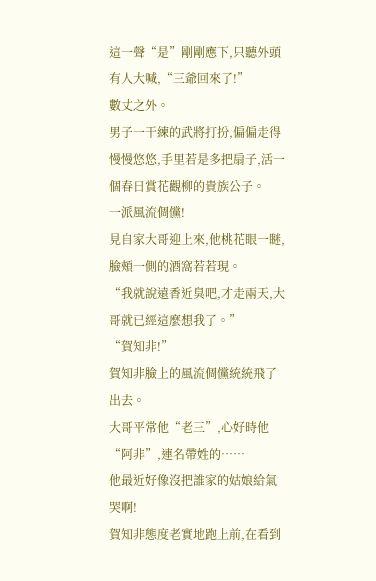這一聲“是”剛剛應下,只聽外頭有人大喊,“三爺回來了!”
數丈之外。
男子一干練的武將打扮,偏偏走得慢慢悠悠,手里若是多把扇子,活一個春日賞花觀柳的貴族公子。
一派風流倜儻!
見自家大哥迎上來,他桃花眼一瞇,臉頰一側的酒窩若若現。
“我就說遠香近臭吧,才走兩天,大哥就已經這麼想我了。”
“賀知非!”
賀知非臉上的風流倜儻統統飛了出去。
大哥平常他“老三”,心好時他“阿非”,連名帶姓的……
他最近好像沒把誰家的姑娘給氣哭啊!
賀知非態度老實地跑上前,在看到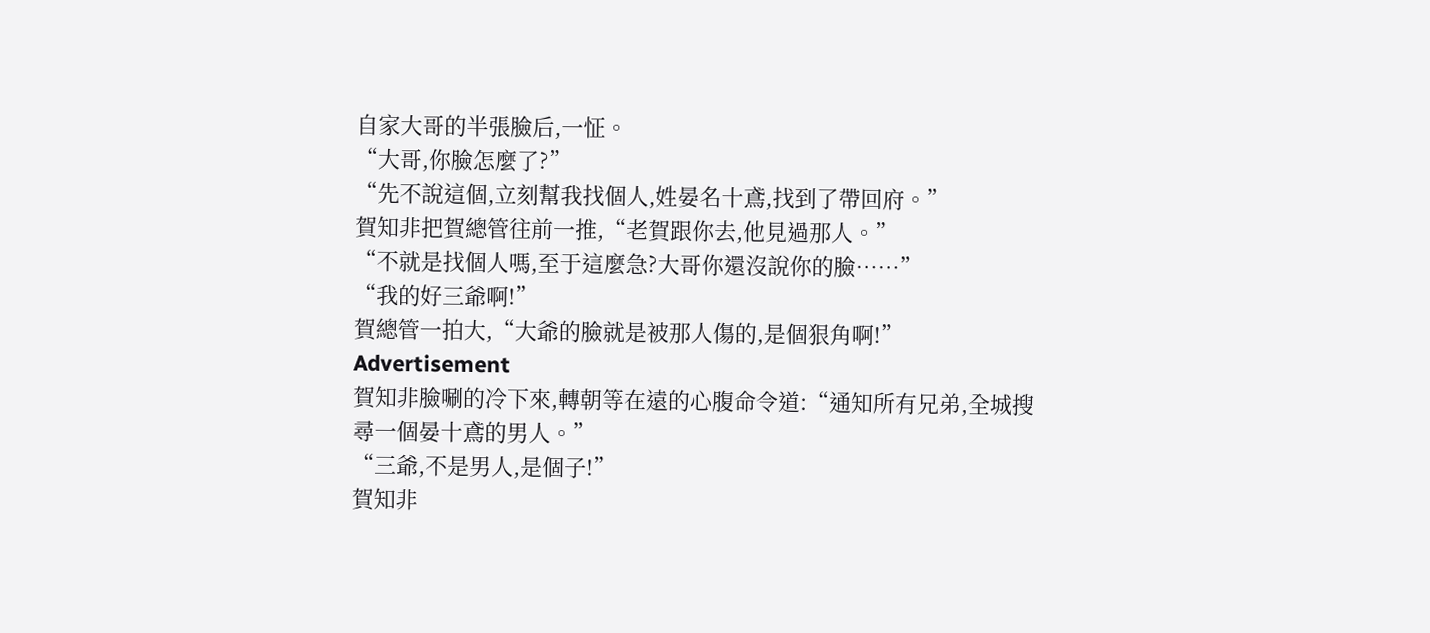自家大哥的半張臉后,一怔。
“大哥,你臉怎麼了?”
“先不說這個,立刻幫我找個人,姓晏名十鳶,找到了帶回府。”
賀知非把賀總管往前一推,“老賀跟你去,他見過那人。”
“不就是找個人嗎,至于這麼急?大哥你還沒說你的臉……”
“我的好三爺啊!”
賀總管一拍大,“大爺的臉就是被那人傷的,是個狠角啊!”
Advertisement
賀知非臉唰的冷下來,轉朝等在遠的心腹命令道:“通知所有兄弟,全城搜尋一個晏十鳶的男人。”
“三爺,不是男人,是個子!”
賀知非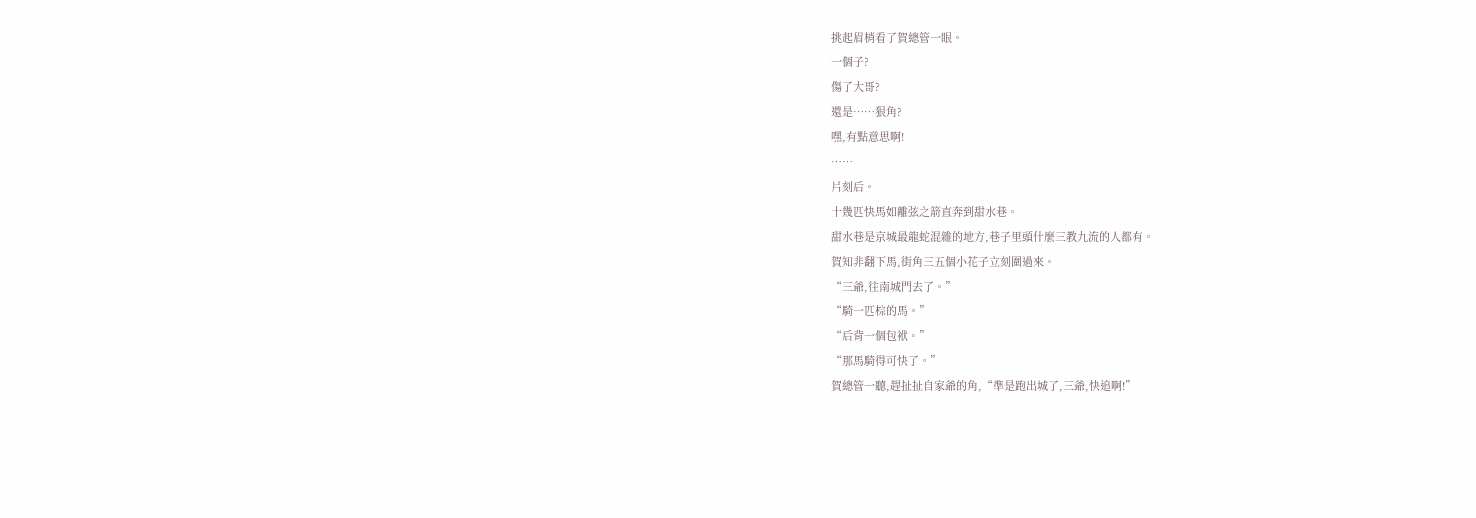挑起眉梢看了賀總管一眼。
一個子?
傷了大哥?
還是……狠角?
嘿,有點意思啊!
……
片刻后。
十幾匹快馬如離弦之箭直奔到甜水巷。
甜水巷是京城最龍蛇混雜的地方,巷子里頭什麼三教九流的人都有。
賀知非翻下馬,街角三五個小花子立刻圍過來。
“三爺,往南城門去了。”
“騎一匹棕的馬。”
“后背一個包袱。”
“那馬騎得可快了。”
賀總管一聽,趕扯扯自家爺的角,“準是跑出城了,三爺,快追啊!”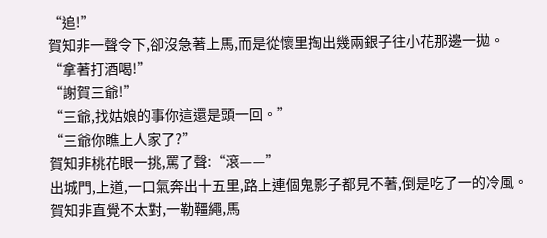“追!”
賀知非一聲令下,卻沒急著上馬,而是從懷里掏出幾兩銀子往小花那邊一拋。
“拿著打酒喝!”
“謝賀三爺!”
“三爺,找姑娘的事你這還是頭一回。”
“三爺你瞧上人家了?”
賀知非桃花眼一挑,罵了聲:“滾——”
出城門,上道,一口氣奔出十五里,路上連個鬼影子都見不著,倒是吃了一的冷風。
賀知非直覺不太對,一勒韁繩,馬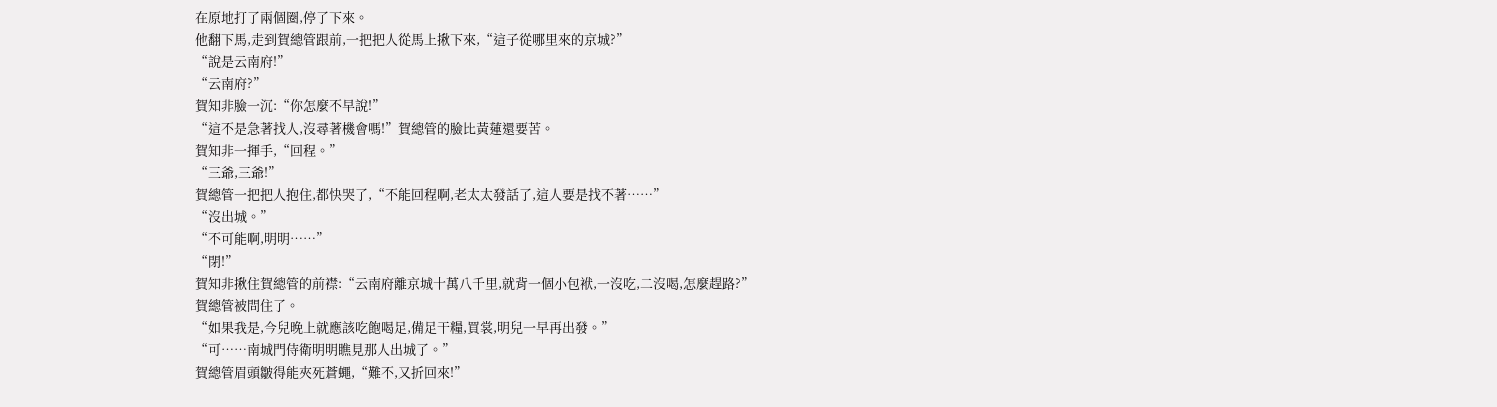在原地打了兩個圈,停了下來。
他翻下馬,走到賀總管跟前,一把把人從馬上揪下來,“這子從哪里來的京城?”
“說是云南府!”
“云南府?”
賀知非臉一沉:“你怎麼不早說!”
“這不是急著找人,沒尋著機會嗎!”賀總管的臉比黃蓮還要苦。
賀知非一揮手,“回程。”
“三爺,三爺!”
賀總管一把把人抱住,都快哭了,“不能回程啊,老太太發話了,這人要是找不著……”
“沒出城。”
“不可能啊,明明……”
“閉!”
賀知非揪住賀總管的前襟:“云南府離京城十萬八千里,就背一個小包袱,一沒吃,二沒喝,怎麼趕路?”
賀總管被問住了。
“如果我是,今兒晚上就應該吃飽喝足,備足干糧,買裳,明兒一早再出發。”
“可……南城門侍衛明明瞧見那人出城了。”
賀總管眉頭皺得能夾死蒼蠅,“難不,又折回來!”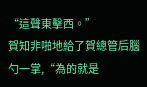“這聲東擊西。”
賀知非啪地給了賀總管后腦勺一掌,“為的就是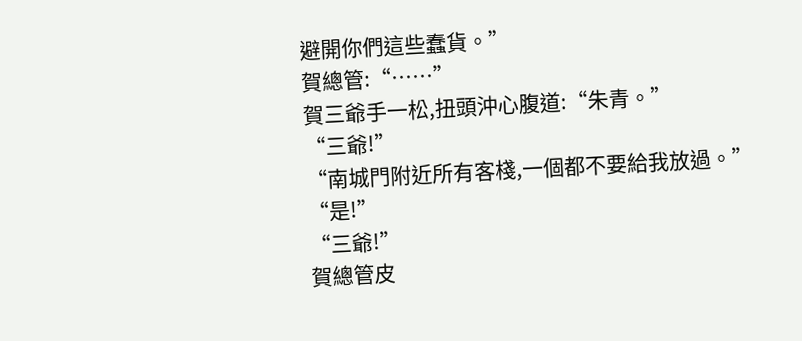避開你們這些蠢貨。”
賀總管:“……”
賀三爺手一松,扭頭沖心腹道:“朱青。”
“三爺!”
“南城門附近所有客棧,一個都不要給我放過。”
“是!”
“三爺!”
賀總管皮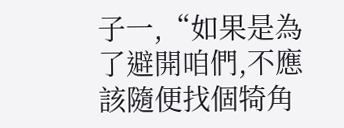子一,“如果是為了避開咱們,不應該隨便找個犄角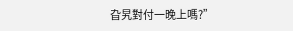旮旯對付一晚上嗎?”